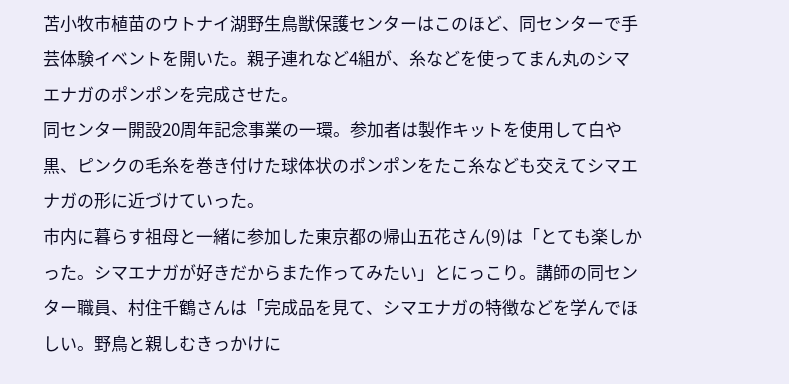苫小牧市植苗のウトナイ湖野生鳥獣保護センターはこのほど、同センターで手芸体験イベントを開いた。親子連れなど4組が、糸などを使ってまん丸のシマエナガのポンポンを完成させた。
同センター開設20周年記念事業の一環。参加者は製作キットを使用して白や黒、ピンクの毛糸を巻き付けた球体状のポンポンをたこ糸なども交えてシマエナガの形に近づけていった。
市内に暮らす祖母と一緒に参加した東京都の帰山五花さん(9)は「とても楽しかった。シマエナガが好きだからまた作ってみたい」とにっこり。講師の同センター職員、村住千鶴さんは「完成品を見て、シマエナガの特徴などを学んでほしい。野鳥と親しむきっかけに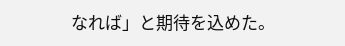なれば」と期待を込めた。